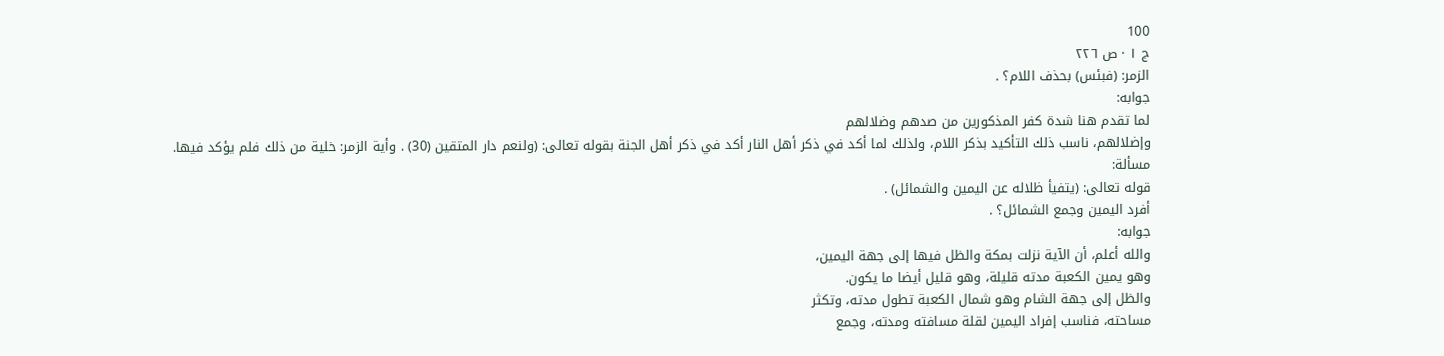100
ج ١ · ص ٢٢٦
الزمر: (فبئس) بحذف اللام؟ .
جوابه:
لما تقدم هنا شدة كفر المذكورين من صدهم وضلالهم
وإضلالهم، ناسب ذلك التأكيد بذكر اللام، ولذلك لما أكد في ذكر أهل النار أكد في ذكر أهل الجنة بقوله تعالى: (ولنعم دار المتقين (30) . وأية الزمر: خلية من ذلك فلم يؤكد فيها.
مسألة:
قوله تعالى: (يتفيأ ظلاله عن اليمين والشمائل) .
أفرد اليمين وجمع الشمائل؟ .
جوابه:
والله أعلم، أن الآية نزلت بمكة والظل فيها إلى جهة اليمين،
وهو يمين الكعبة مدته قليلة، وهو قليل أيضا ما يكون.
والظل إلى جهة الشام وهو شمال الكعبة تطول مدته، وتكثر
مساحته، فناسب إفراد اليمين لقلة مسافته ومدته، وجمع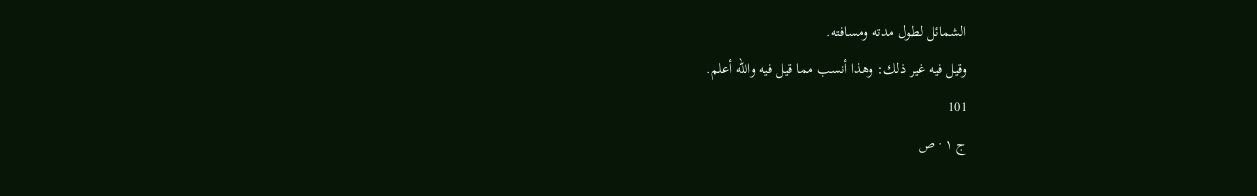الشمائل لطول مدته ومسافته.
وقيل فيه غير ذلك: وهذا أنسب مما قيل فيه والله أعلم.
101
ج ١ · ص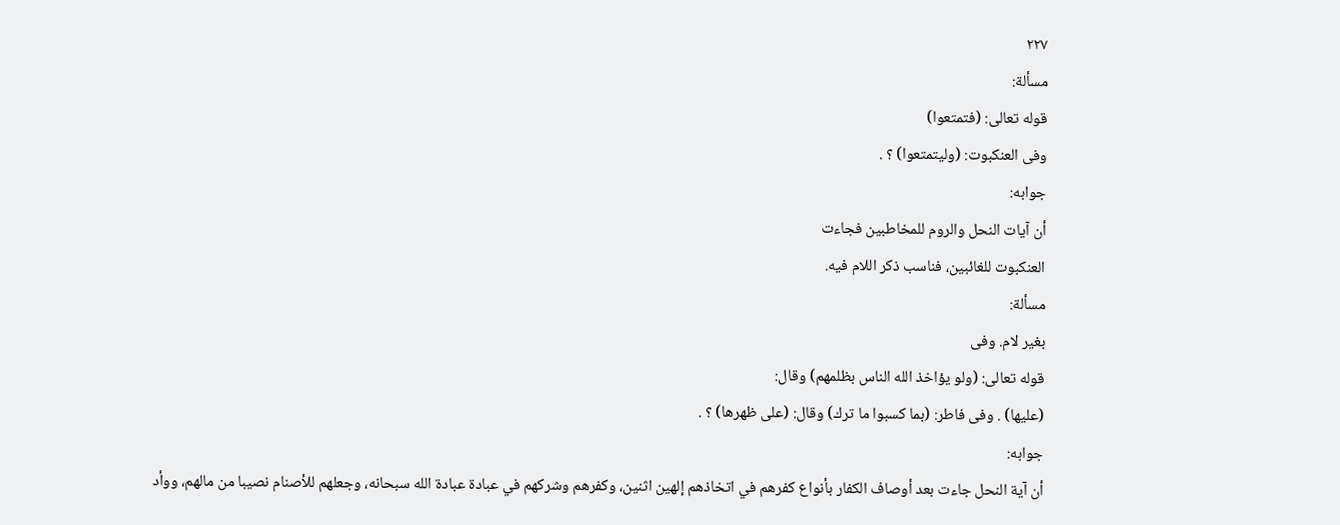٢٢٧
مسألة:
قوله تعالى: (فتمتعوا)
وفى العنكبوت: (وليتمتعوا) ؟ .
جوابه:
أن آيات النحل والروم للمخاطبين فجاءت
العنكبوت للغائبين، فناسب ذكر اللام فيه.
مسألة:
بغير لام. وفى
قوله تعالى: (ولو يؤاخذ الله الناس بظلمهم) وقال:
(عليها) . وفى فاطر: (بما كسبوا ما ترك) وقال: (على ظهرها) ؟ .
جوابه:
أن آية النحل جاءت بعد أوصاف الكفار بأنواع كفرهم في اتخاذهم إلهين اثنين، وكفرهم وشركهم في عبادة عبادة الله سبحانه، وجعلهم للأصنام نصيبا من مالهم، ووأد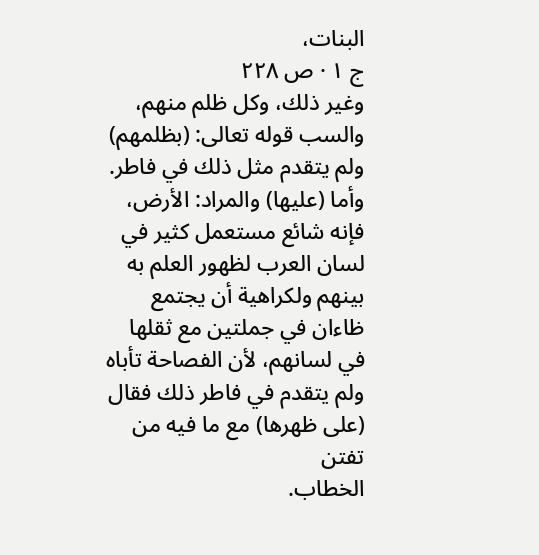البنات،
ج ١ · ص ٢٢٨
وغير ذلك، وكل ظلم منهم، والسب قوله تعالى: (بظلمهم)
ولم يتقدم مثل ذلك في فاطر.
وأما (عليها) والمراد: الأرض، فإنه شائع مستعمل كثير في
لسان العرب لظهور العلم به بينهم ولكراهية أن يجتمع ظاءان في جملتين مع ثقلها في لسانهم، لأن الفصاحة تأباه ولم يتقدم في فاطر ذلك فقال (على ظهرها) مع ما فيه من تفتن
الخطاب.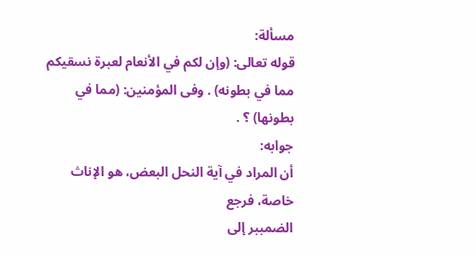مسألة:
قوله تعالى: (وإن لكم في الأنعام لعبرة نسقيكم مما في بطونه) . وفى المؤمنين: (مما في بطونها) ؟ .
جوابه:
أن المراد في آية النحل البعض، هو الإناث خاصة، فرجع
الضمببر إلى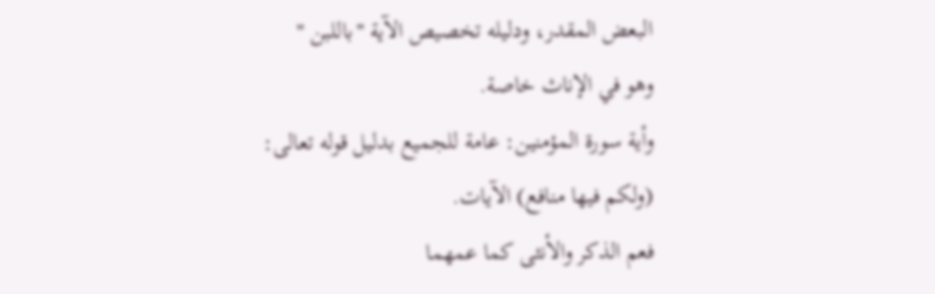البعض المقدر، ودليله تخصيص الآية "باللبن "
وهو في الإناث خاصة.
وأية سورة المؤمنين: عامة للجميع بدليل قوله تعالى: (ولكم فيها منافع) الآيات.
فعم الذكر والأنثى كما عمهما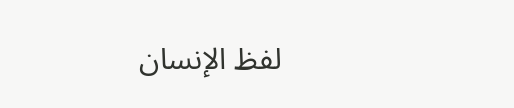لفظ الإنسان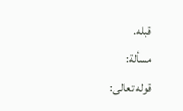قبله.
مسألة:
قوله تعالى: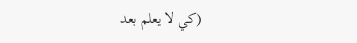(كي لا يعلم بعد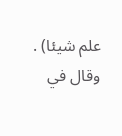علم شيئا) . وقال في